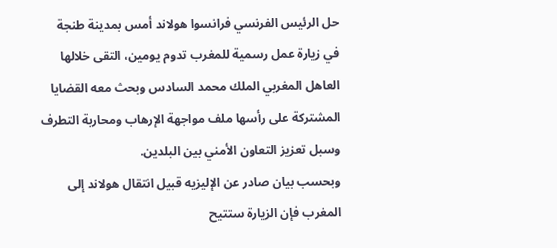حل الرئيس الفرنسي فرانسوا هولاند أمس بمدينة طنجة في زيارة عمل رسمية للمغرب تدوم يومين، التقى خلالها العاهل المغربي الملك محمد السادس وبحث معه القضايا المشتركة على رأسها ملف مواجهة الإرهاب ومحاربة التطرف وسبل تعزيز التعاون الأمني بين البلدين.
وبحسب بيان صادر عن الإليزيه قبيل انتقال هولاند إلى المغرب فإن الزيارة ستتيح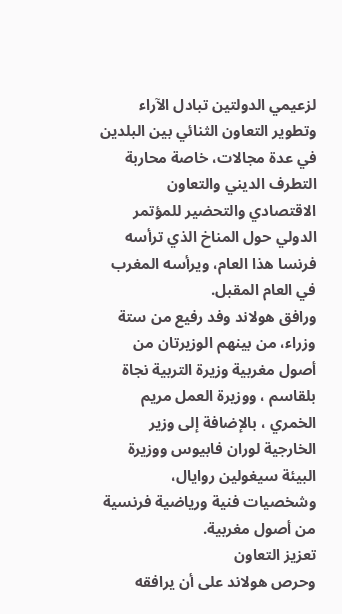لزعيمي الدولتين تبادل الآراء وتطوير التعاون الثنائي بين البلدين في عدة مجالات، خاصة محاربة التطرف الديني والتعاون الاقتصادي والتحضير للمؤتمر الدولي حول المناخ الذي ترأسه فرنسا هذا العام، ويرأسه المغرب في العام المقبل.
ورافق هولاند وفد رفيع من ستة وزراء، من بينهم الوزيرتان من أصول مغربية وزيرة التربية نجاة بلقاسم ، ووزيرة العمل مريم الخمري ، بالإضافة إلى وزير الخارجية لوران فابيوس ووزيرة البيئة سيغولين روايال، وشخصيات فنية ورياضية فرنسية من أصول مغربية.
تعزيز التعاون
وحرص هولاند على أن يرافقه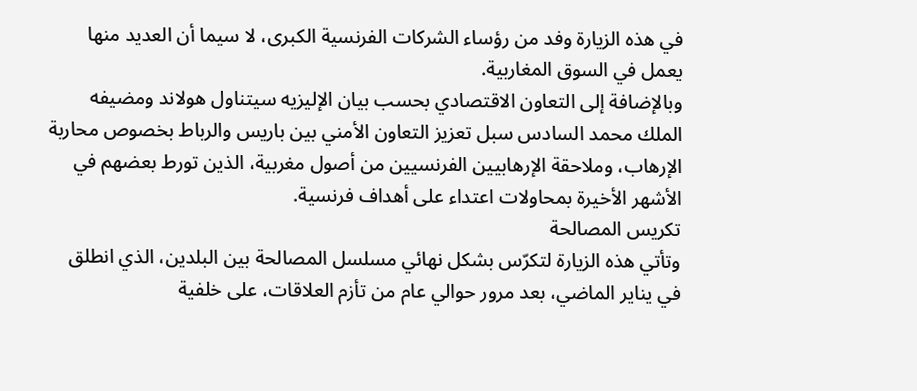في هذه الزيارة وفد من رؤساء الشركات الفرنسية الكبرى، لا سيما أن العديد منها يعمل في السوق المغاربية.
وبالإضافة إلى التعاون الاقتصادي بحسب بيان الإليزيه سيتناول هولاند ومضيفه الملك محمد السادس سبل تعزيز التعاون الأمني بين باريس والرباط بخصوص محاربة الإرهاب، وملاحقة الإرهابيين الفرنسيين من أصول مغربية، الذين تورط بعضهم في الأشهر الأخيرة بمحاولات اعتداء على أهداف فرنسية.
تكريس المصالحة
وتأتي هذه الزيارة لتكرّس بشكل نهائي مسلسل المصالحة بين البلدين، الذي انطلق في يناير الماضي، بعد مرور حوالي عام من تأزم العلاقات، على خلفية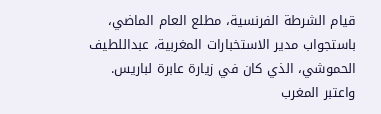قيام الشرطة الفرنسية، مطلع العام الماضي، باستجواب مدير الاستخبارات المغربية، عبداللطيف الحموشي، الذي كان في زيارة عابرة لباريس. واعتبر المغرب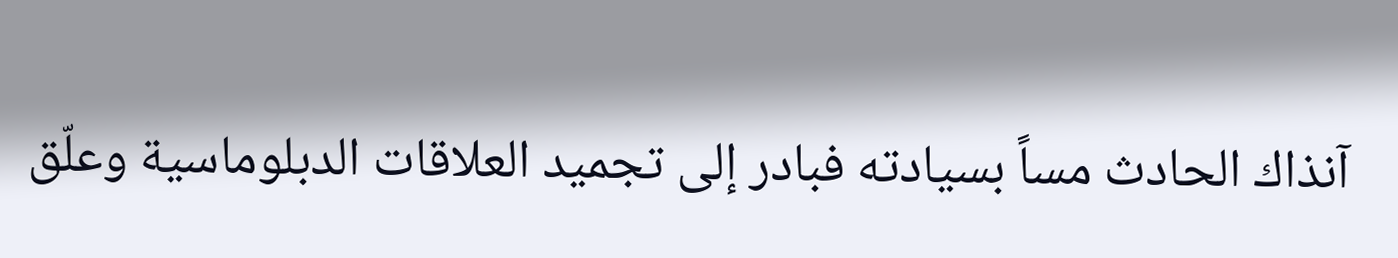آنذاك الحادث مساً بسيادته فبادر إلى تجميد العلاقات الدبلوماسية وعلّق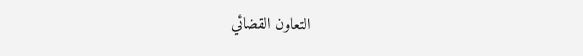التعاون القضائي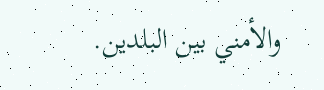والأمني بين البلدين.